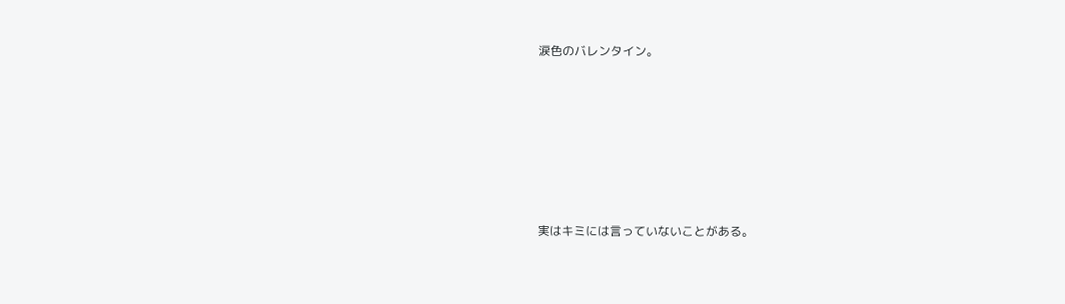涙色のバレンタイン。








実はキミには言っていないことがある。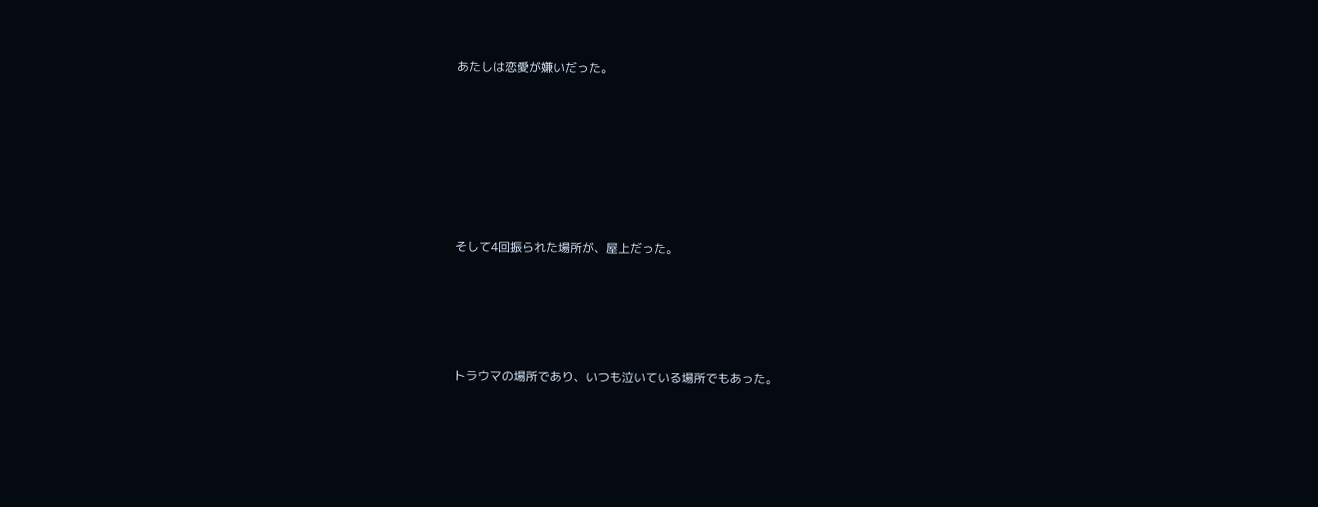あたしは恋愛が嫌いだった。






そして4回振られた場所が、屋上だった。




トラウマの場所であり、いつも泣いている場所でもあった。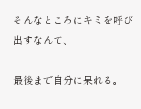そんなところにキミを呼び出すなんて、

最後まで自分に呆れる。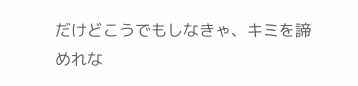だけどこうでもしなきゃ、キミを諦めれな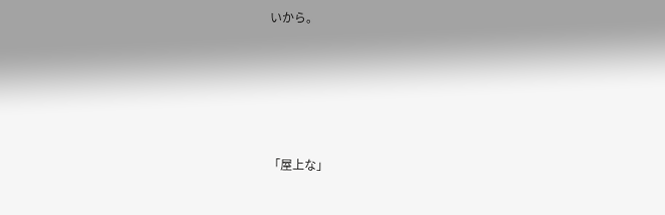いから。





「屋上な」